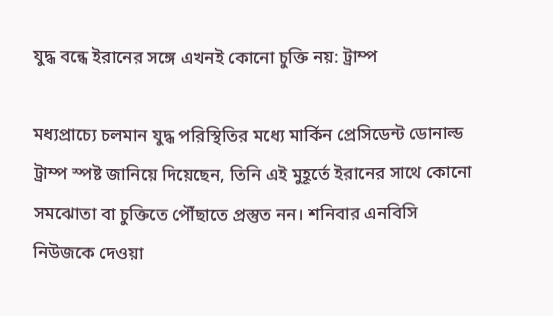যুদ্ধ বন্ধে ইরানের সঙ্গে এখনই কোনো চুক্তি নয়: ট্রাম্প

মধ্যপ্রাচ্যে চলমান যুদ্ধ পরিস্থিতির মধ্যে মার্কিন প্রেসিডেন্ট ডোনাল্ড ট্রাম্প স্পষ্ট জানিয়ে দিয়েছেন, তিনি এই মুহূর্তে ইরানের সাথে কোনো সমঝোতা বা চুক্তিতে পৌঁছাতে প্রস্তুত নন। শনিবার এনবিসি নিউজকে দেওয়া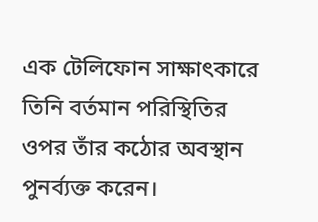এক টেলিফোন সাক্ষাৎকারে তিনি বর্তমান পরিস্থিতির ওপর তাঁর কঠোর অবস্থান পুনর্ব্যক্ত করেন।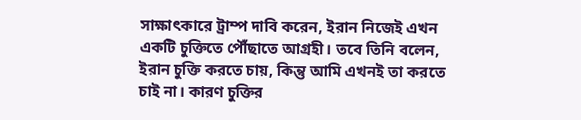সাক্ষাৎকারে ট্রাম্প দাবি করেন, ইরান নিজেই এখন একটি চুক্তিতে পৌঁছাতে আগ্রহী। তবে তিনি বলেন, ইরান চুক্তি করতে চায়, কিন্তু আমি এখনই তা করতে চাই না। কারণ চুক্তির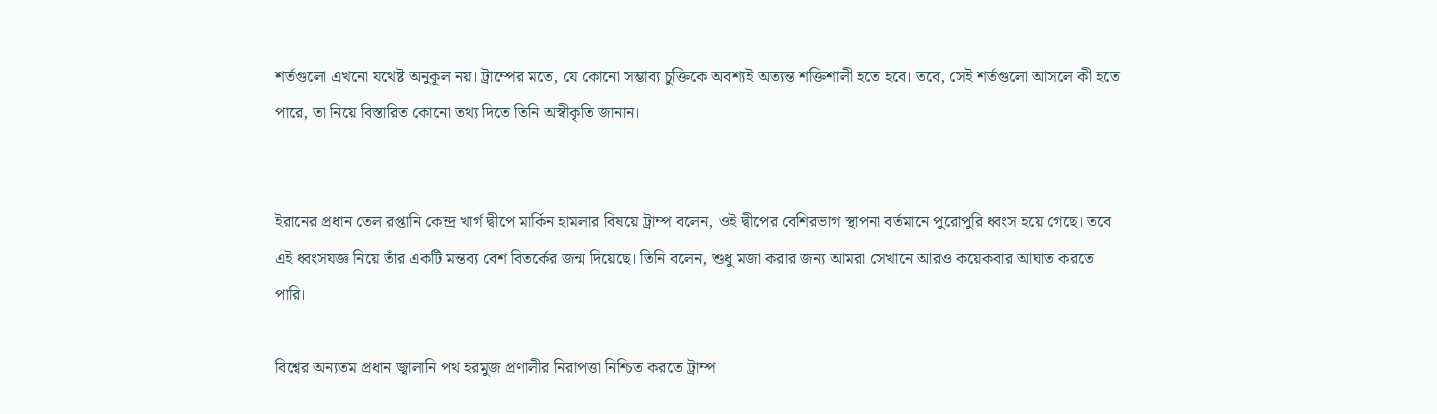শর্তগুলো এখনো যথেষ্ট অনুকূল নয়। ট্রাম্পের মতে, যে কোনো সম্ভাব্য চুক্তিকে অবশ্যই অত্যন্ত শক্তিশালী হতে হবে। তবে, সেই শর্তগুলো আসলে কী হতে পারে, তা নিয়ে বিস্তারিত কোনো তথ্য দিতে তিনি অস্বীকৃতি জানান।


ইরানের প্রধান তেল রপ্তানি কেন্দ্র খার্গ দ্বীপে মার্কিন হামলার বিষয়ে ট্রাম্প বলেন, ওই দ্বীপের বেশিরভাগ স্থাপনা বর্তমানে পুরোপুরি ধ্বংস হয়ে গেছে। তবে এই ধ্বংসযজ্ঞ নিয়ে তাঁর একটি মন্তব্য বেশ বিতর্কের জন্ম দিয়েছে। তিনি বলেন, শুধু মজা করার জন্য আমরা সেখানে আরও কয়েকবার আঘাত করতে পারি।

বিশ্বের অন্যতম প্রধান জ্বালানি পথ হরমুজ প্রণালীর নিরাপত্তা নিশ্চিত করতে ট্রাম্প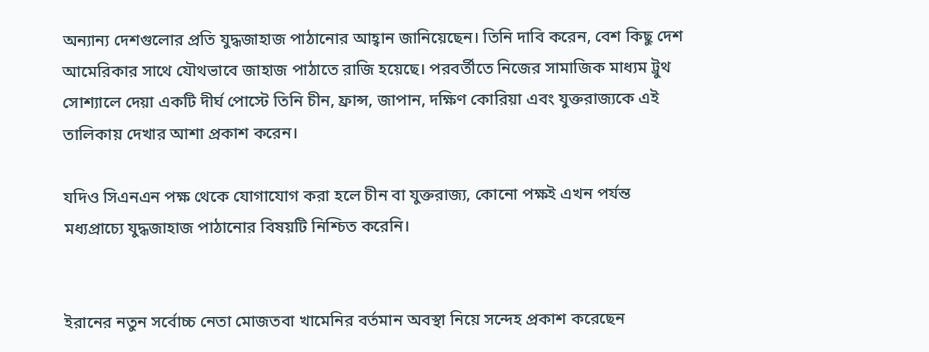অন্যান্য দেশগুলোর প্রতি যুদ্ধজাহাজ পাঠানোর আহ্বান জানিয়েছেন। তিনি দাবি করেন, বেশ কিছু দেশ আমেরিকার সাথে যৌথভাবে জাহাজ পাঠাতে রাজি হয়েছে। পরবর্তীতে নিজের সামাজিক মাধ্যম ট্রুথ সোশ্যালে দেয়া একটি দীর্ঘ পোস্টে তিনি চীন, ফ্রান্স, জাপান, দক্ষিণ কোরিয়া এবং যুক্তরাজ্যকে এই তালিকায় দেখার আশা প্রকাশ করেন।

যদিও সিএনএন পক্ষ থেকে যোগাযোগ করা হলে চীন বা যুক্তরাজ্য, কোনো পক্ষই এখন পর্যন্ত মধ্যপ্রাচ্যে যুদ্ধজাহাজ পাঠানোর বিষয়টি নিশ্চিত করেনি।


ইরানের নতুন সর্বোচ্চ নেতা মোজতবা খামেনির বর্তমান অবস্থা নিয়ে সন্দেহ প্রকাশ করেছেন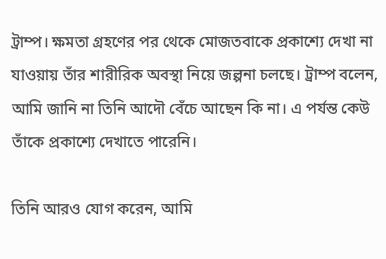ট্রাম্প। ক্ষমতা গ্রহণের পর থেকে মোজতবাকে প্রকাশ্যে দেখা না যাওয়ায় তাঁর শারীরিক অবস্থা নিয়ে জল্পনা চলছে। ট্রাম্প বলেন, আমি জানি না তিনি আদৌ বেঁচে আছেন কি না। এ পর্যন্ত কেউ তাঁকে প্রকাশ্যে দেখাতে পারেনি।

তিনি আরও যোগ করেন, আমি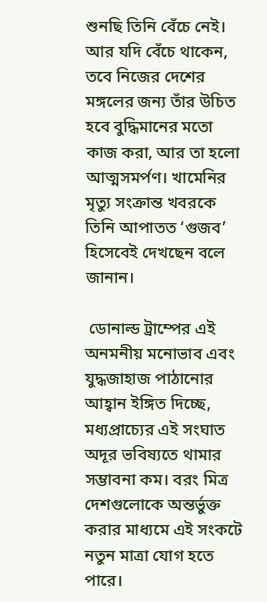শুনছি তিনি বেঁচে নেই। আর যদি বেঁচে থাকেন, তবে নিজের দেশের মঙ্গলের জন্য তাঁর উচিত হবে বুদ্ধিমানের মতো কাজ করা, আর তা হলো আত্মসমর্পণ। খামেনির মৃত্যু সংক্রান্ত খবরকে তিনি আপাতত ‘গুজব’ হিসেবেই দেখছেন বলে জানান।

 ডোনাল্ড ট্রাম্পের এই অনমনীয় মনোভাব এবং যুদ্ধজাহাজ পাঠানোর আহ্বান ইঙ্গিত দিচ্ছে, মধ্যপ্রাচ্যের এই সংঘাত অদূর ভবিষ্যতে থামার সম্ভাবনা কম। বরং মিত্র দেশগুলোকে অন্তর্ভুক্ত করার মাধ্যমে এই সংকটে নতুন মাত্রা যোগ হতে পারে।